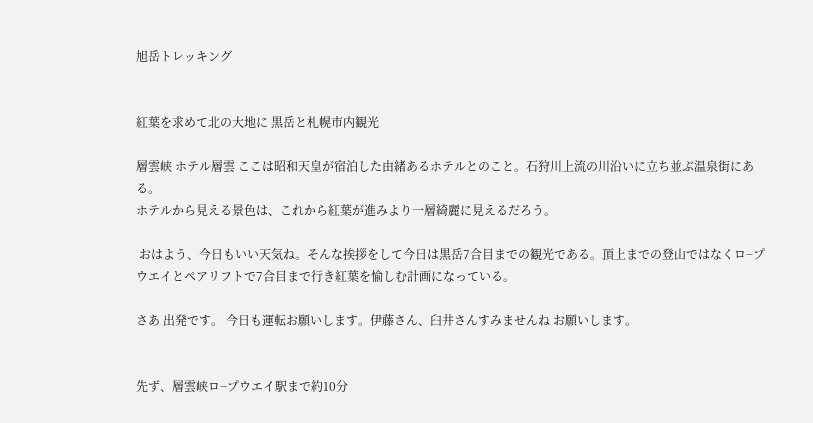旭岳トレッキング


紅葉を求めて北の大地に 黒岳と札幌市内観光

層雲峡 ホテル層雲 ここは昭和天皇が宿泊した由緒あるホテルとのこと。石狩川上流の川沿いに立ち並ぶ温泉街にある。
ホテルから見える景色は、これから紅葉が進みより一層綺麗に見えるだろう。

 おはよう、今日もいい天気ね。そんな挨拶をして今日は黒岳7合目までの観光である。頂上までの登山ではなくロ−プウエイとペアリフトで7合目まで行き紅葉を愉しむ計画になっている。

さあ 出発です。 今日も運転お願いします。伊藤さん、臼井さんすみませんね お願いします。


先ず、層雲峡ロ−プウエイ駅まで約10分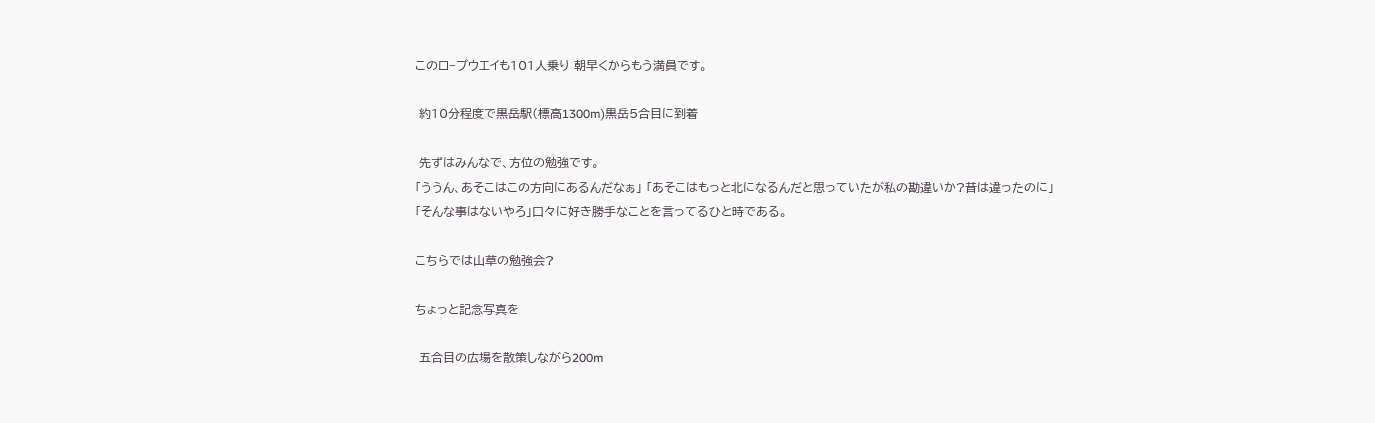このロ−プウエイも101人乗り 朝早くからもう満員です。

 約10分程度で黒岳駅(標高1300m)黒岳5合目に到着

 先ずはみんなで、方位の勉強です。
「ううん、あそこはこの方向にあるんだなぁ」 「あそこはもっと北になるんだと思っていたが私の勘違いか?昔は違ったのに」
「そんな事はないやろ」口々に好き勝手なことを言ってるひと時である。

こちらでは山草の勉強会?

ちょっと記念写真を

 五合目の広場を散策しながら200m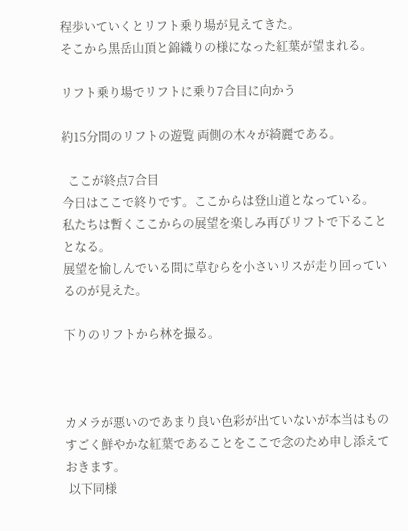程歩いていくとリフト乗り場が見えてきた。
そこから黒岳山頂と錦織りの様になった紅葉が望まれる。

リフト乗り場でリフトに乗り7合目に向かう

約15分間のリフトの遊覧 両側の木々が綺麗である。

  ここが終点7合目
今日はここで終りです。ここからは登山道となっている。
私たちは暫くここからの展望を楽しみ再びリフトで下ることとなる。
展望を愉しんでいる間に草むらを小さいリスが走り回っているのが見えた。

下りのリフトから林を撮る。



カメラが悪いのであまり良い色彩が出ていないが本当はものすごく鮮やかな紅葉であることをここで念のため申し添えておきます。
 以下同様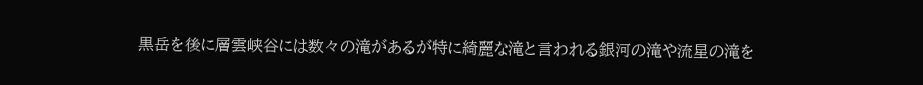黒岳を後に層雲峡谷には数々の滝があるが特に綺麗な滝と言われる銀河の滝や流星の滝を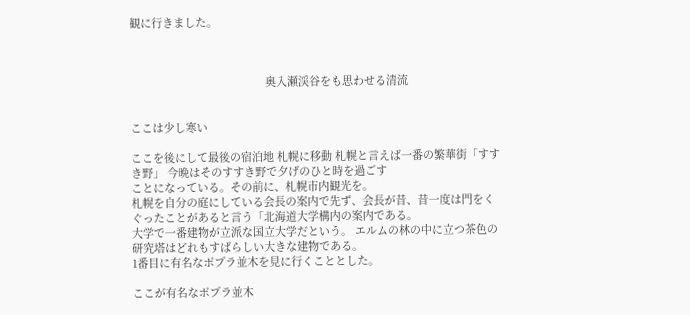観に行きました。



                                             奥入瀬渓谷をも思わせる清流


ここは少し寒い

ここを後にして最後の宿泊地 札幌に移動 札幌と言えば一番の繁華街「すすき野」 今晩はそのすすき野で夕げのひと時を過ごす
ことになっている。その前に、札幌市内観光を。
札幌を自分の庭にしている会長の案内で先ず、会長が昔、昔一度は門をくぐったことがあると言う「北海道大学構内の案内である。
大学で一番建物が立派な国立大学だという。 エルムの林の中に立つ茶色の研究塔はどれもすばらしい大きな建物である。
1番目に有名なポプラ並木を見に行くこととした。

ここが有名なポプラ並木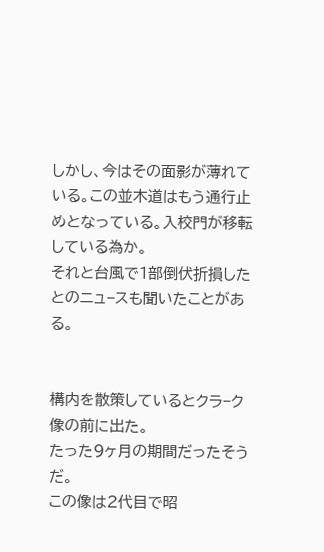しかし、今はその面影が薄れている。この並木道はもう通行止めとなっている。入校門が移転している為か。
それと台風で1部倒伏折損したとのニュ−スも聞いたことがある。


構内を散策しているとクラ−ク像の前に出た。
たった9ヶ月の期間だったそうだ。
この像は2代目で昭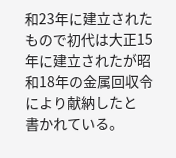和23年に建立されたもので初代は大正15年に建立されたが昭和18年の金属回収令により献納したと
書かれている。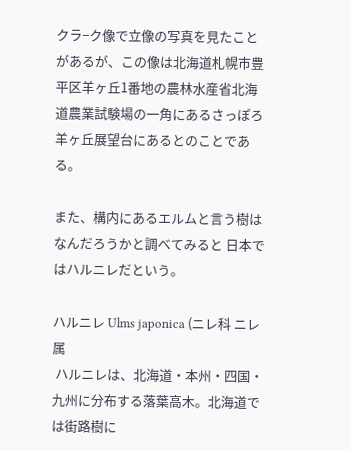クラ−ク像で立像の写真を見たことがあるが、この像は北海道札幌市豊平区羊ヶ丘1番地の農林水産省北海道農業試験場の一角にあるさっぽろ羊ヶ丘展望台にあるとのことである。

また、構内にあるエルムと言う樹はなんだろうかと調べてみると 日本ではハルニレだという。

ハルニレ Ulms japonica (ニレ科 ニレ属
 ハルニレは、北海道・本州・四国・九州に分布する落葉高木。北海道では街路樹に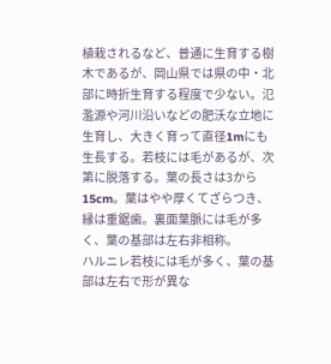植栽されるなど、普通に生育する樹木であるが、岡山県では県の中・北部に時折生育する程度で少ない。氾濫源や河川沿いなどの肥沃な立地に生育し、大きく育って直径1mにも生長する。若枝には毛があるが、次第に脱落する。葉の長さは3から15cm。葉はやや厚くてざらつき、縁は重鋸歯。裏面葉脈には毛が多く、葉の基部は左右非相称。
ハルニレ若枝には毛が多く、葉の基部は左右で形が異な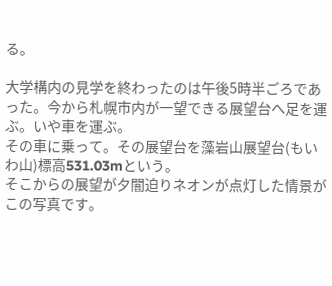る。

大学構内の見学を終わったのは午後5時半ごろであった。今から札幌市内が一望できる展望台へ足を運ぶ。いや車を運ぶ。
その車に乗って。その展望台を藻岩山展望台(もいわ山)標高531.03mという。
そこからの展望が夕闇迫りネオンが点灯した情景がこの写真です。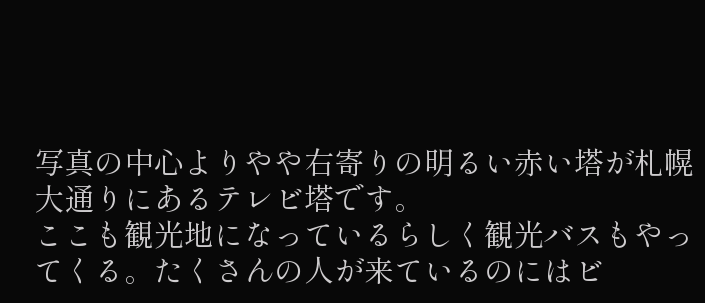写真の中心よりやや右寄りの明るい赤い塔が札幌大通りにあるテレビ塔です。
ここも観光地になっているらしく観光バスもやってくる。たくさんの人が来ているのにはビ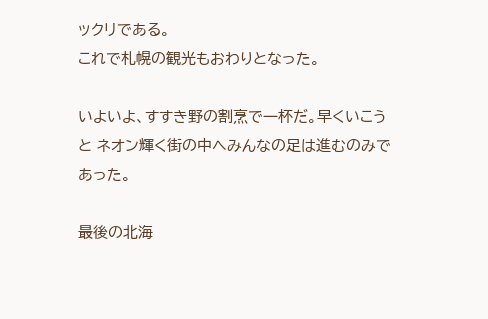ックリである。
これで札幌の観光もおわりとなった。

いよいよ、すすき野の割烹で一杯だ。早くいこうと ネオン輝く街の中へみんなの足は進むのみであった。

最後の北海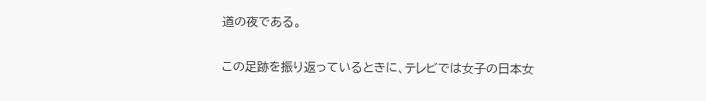道の夜である。

この足跡を振り返っているときに、テレビでは女子の日本女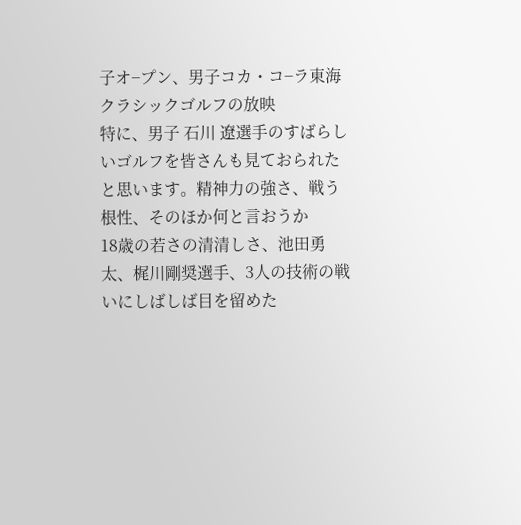子オ−プン、男子コカ・コ−ラ東海クラシックゴルフの放映
特に、男子 石川 遼選手のすばらしいゴルフを皆さんも見ておられたと思います。精神力の強さ、戦う根性、そのほか何と言おうか
18歳の若さの清清しさ、池田勇太、梶川剛奨選手、3人の技術の戦いにしばしば目を留めた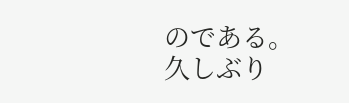のである。
久しぶり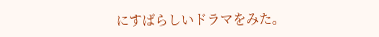にすばらしいドラマをみた。